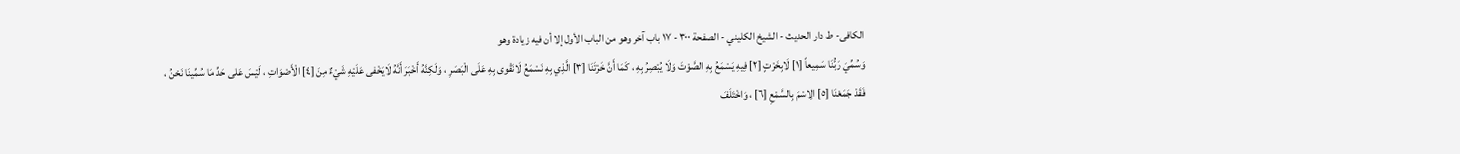الکافی- ط دار الحدیث - الشيخ الكليني - الصفحة ٣٠٠ - ١٧ باب آخر وهو من الباب الأول إلا أن فيه زيادة وهو
وَسُمِّيَ رَبُّنَا سَمِيعاً [١] لَابِخَرْتٍ [٢] فِيهِ يَسْمَعُ بِهِ الصَّوْتَ وَلَا يُبْصِرُ بِهِ ، كَمَا أَنَّ خَرْتَنَا [٣] الَّذِي بِهِ نَسْمَعُ لَانَقْوى بِهِ عَلَى الْبَصَرِ ، وَلَكِنَّهُ أَخْبَرَ أَنَّهُ لَايَخْفى عَلَيْهِ شَيْءٌ مِنَ [٤] الْأَصْوَاتِ ، لَيْسَ عَلى حَدِّ مَا سُمِّينَا نَحْنُ ، فَقَدْ جَمَعْنَا [٥] الِاسْمَ بِالسَّمْعِ [٦] ، وَاخْتَلَفَ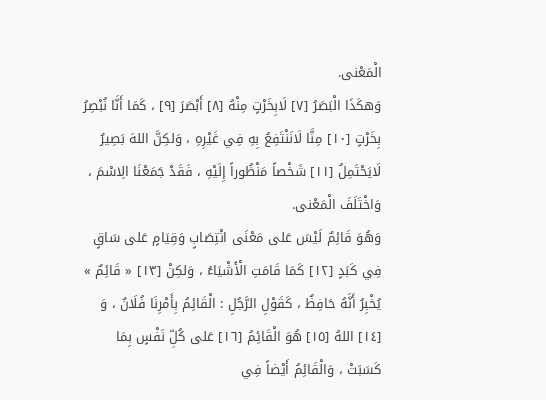الْمَعْنى.
وَهكَذَا الْبَصَرُ [٧] لَابِخَرْتٍ مِنْهُ [٨] أَبْصَرَ [٩] ، كَمَا أَنَّا نُبْصِرُ بِخَرْتٍ [١٠] مِنَّا لَانَنْتَفِعُ بِهِ فِي غَيْرِهِ ، وَلكِنَّ اللهَ بَصِيرٌ لَايَحْتَمِلُ [١١] شَخْصاً مَنْظُوراً إِلَيْهِ ، فَقَدْ جَمَعْنَا الِاسْمَ ، وَاخْتَلَفَ الْمَعْنى.
وَهُوَ قَائِمٌ لَيْسَ عَلى مَعْنَى انْتِصَابٍ وَقِيَامٍ عَلى سَاقٍ فِي كَبَدٍ [١٢] كَمَا قَامَتِ الْأَشْيَاءُ ، وَلكِنْ [١٣] « قَائِمٌ » يُخْبِرُ أَنَّهُ حَافِظٌ ، كَقَوْلِ الرَّجُلِ : الْقَائِمُ بِأَمْرِنَا فُلَانٌ ، وَ [١٤] اللهُ [١٥] هُوَ الْقَائِمُ [١٦] عَلى كُلِّ نَفْسٍ بِمَا كَسَبَتْ ، وَالْقَائِمُ أَيْضاً فِي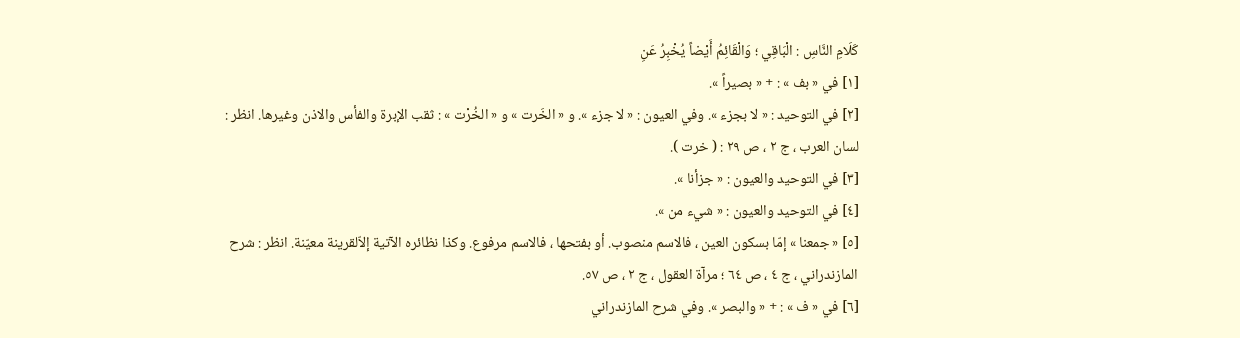كَلَامِ النَّاسِ : الْبَاقِي ؛ وَالْقَائِمُ أَيْضاً يُخْبِرُ عَنِ
[١] في « بف » : + « بصيراً ».
[٢] في التوحيد : « لا بجزء ». وفي العيون : « لا جزء ». و « الخَرت » و « الخُرْت » : ثقب الإبرة والفأس والاذن وغيرها. انظر : لسان العرب ، ج ٢ ، ص ٢٩ : ( خرت ).
[٣] في التوحيد والعيون : « جزأنا ».
[٤] في التوحيد والعيون : « شيء من ».
[٥] « جمعنا » إمّا بسكون العين ، فالاسم منصوب. أو بفتحها ، فالاسم مرفوع. وكذا نظائره الآتية إلاّلقرينة معيّنة. انظر : شرح المازندراني ، ج ٤ ، ص ٦٤ ؛ مرآة العقول ، ج ٢ ، ص ٥٧.
[٦] في « ف » : + « والبصر ». وفي شرح المازندراني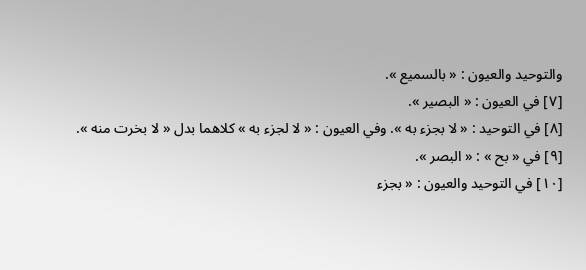والتوحيد والعيون : « بالسميع ».
[٧] في العيون : « البصير ».
[٨] في التوحيد : « لا بجزء به ». وفي العيون : « لا لجزء به » كلاهما بدل « لا بخرت منه ».
[٩] في « بح » : « البصر ».
[١٠] في التوحيد والعيون : « بجزء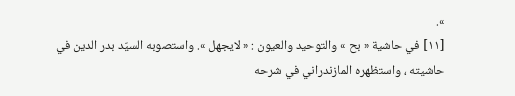».
[١١] في حاشية « بح » والتوحيد والعيون : « لايجهل ». واستصوبه السيّد بدر الدين في حاشيته ، واستظهره المازندراني في شرحه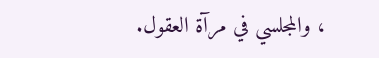، والمجلسي في مرآة العقول.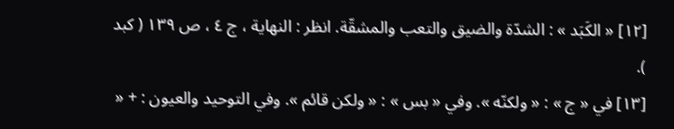[١٢] « الكَبَد » : الشدّة والضيق والتعب والمشقّة. انظر : النهاية ، ج ٤ ، ص ١٣٩ ( كبد ).
[١٣] في « ج » : « ولكنّه ». وفي « بس » : « ولكن قائم ». وفي التوحيد والعيون : + «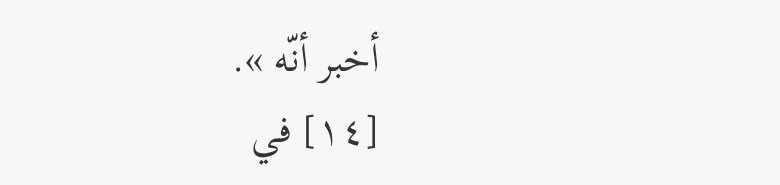أخبر أنّه ».
[١٤] في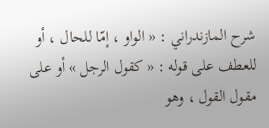شرح المازندراني : « الواو ، إمّا للحال ، أو للعطف على قوله : « كقول الرجل » أو على مقول القول ، وهو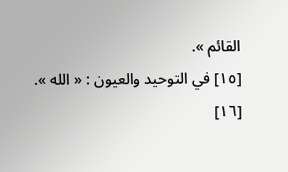القائم ».
[١٥] في التوحيد والعيون : « الله ».
[١٦]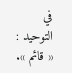في التوحيد : « قائم ».